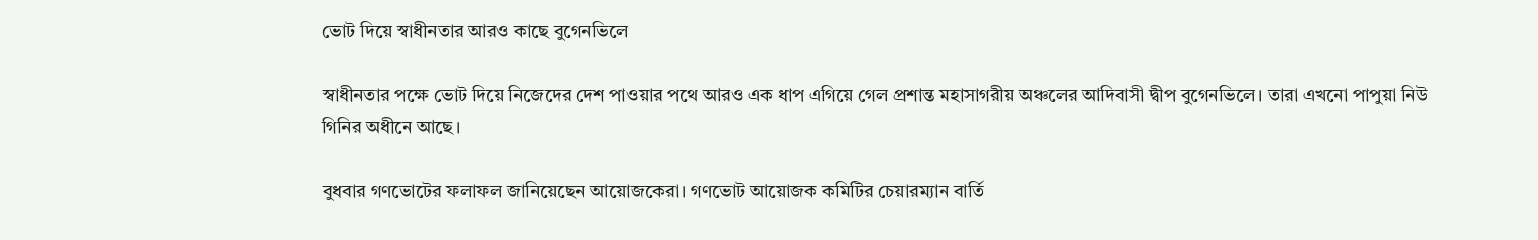ভোট দিয়ে স্বাধীনতার আরও কাছে বুগেনভিলে

স্বাধীনতার পক্ষে ভোট দিয়ে নিজেদের দেশ পাওয়ার পথে আরও এক ধাপ এগিয়ে গেল প্রশান্ত মহাসাগরীয় অঞ্চলের আদিবাসী দ্বীপ বুগেনভিলে। তারা এখনো পাপুয়া নিউ গিনির অধীনে আছে।

বুধবার গণভোটের ফলাফল জানিয়েছেন আয়োজকেরা। গণভোট আয়োজক কমিটির চেয়ারম্যান বার্তি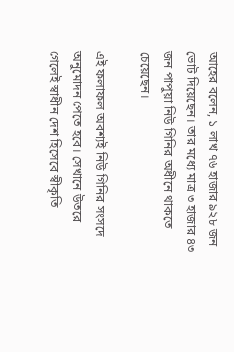আহের বলেন, ১ লাখ ৭৬ হাজার ৯২৮ জন ভোট দিয়েছেন। তার মধ্যে মাত্র ৩ হাজার ৪৩ জন পাপুয়া নিউ গিনির অধীনে থাকতে চেয়েছেন।

এই ফলাফল অবশ্যই নিউ গিনির সংসদে অনুমোদন পেতে হবে। সেখানে উতরে গেলেই স্বাধীন দেশ হিসেবে স্বীকৃতি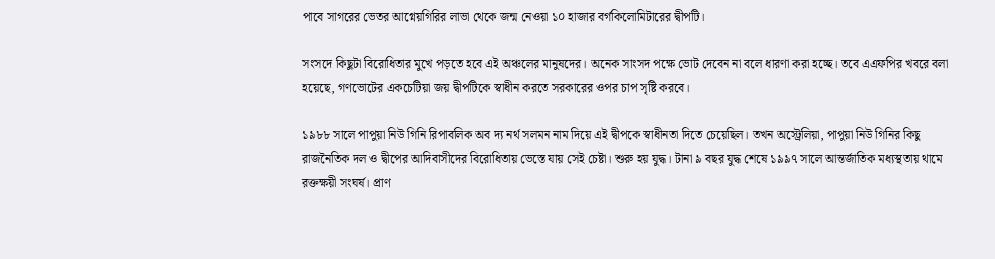পাবে সাগরের ভেতর আগ্নেয়গিরির লাভা থেকে জন্ম নেওয়া ১০ হাজার বর্গকিলোমিটারের দ্বীপটি।

সংসদে কিছুটা বিরোধিতার মুখে পড়তে হবে এই অঞ্চলের মানুষদের। অনেক সাংসদ পক্ষে ভোট দেবেন না বলে ধারণা করা হচ্ছে। তবে এএফপির খবরে বলা হয়েছে, গণভোটের একচেটিয়া জয় দ্বীপটিকে স্বাধীন করতে সরকারের ওপর চাপ সৃষ্টি করবে।

১৯৮৮ সালে পাপুয়া নিউ গিনি রিপাবলিক অব দ্য নর্থ সলমন নাম দিয়ে এই দ্বীপকে স্বাধীনতা দিতে চেয়েছিল। তখন অস্ট্রেলিয়া, পাপুয়া নিউ গিনির কিছু রাজনৈতিক দল ও দ্বীপের আদিবাসীদের বিরোধিতায় ভেস্তে যায় সেই চেষ্টা। শুরু হয় যুদ্ধ। টানা ৯ বছর যুদ্ধ শেষে ১৯৯৭ সালে আন্তর্জাতিক মধ্যস্থতায় থামে রক্তক্ষয়ী সংঘর্ষ। প্রাণ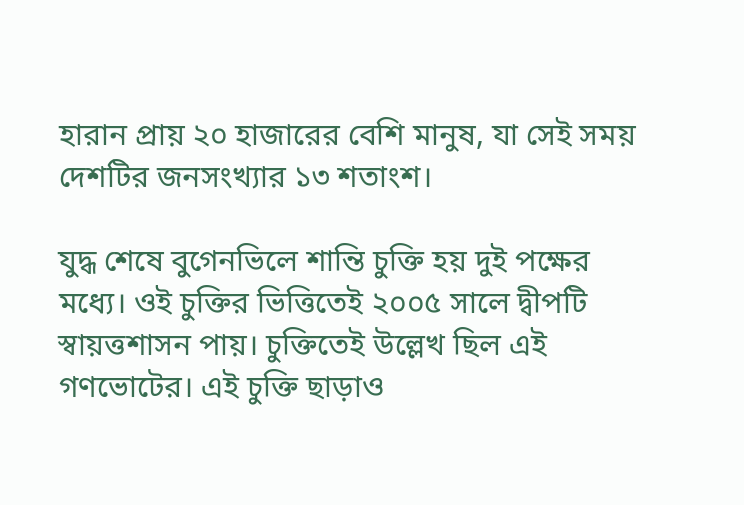হারান প্রায় ২০ হাজারের বেশি মানুষ, যা সেই সময় দেশটির জনসংখ্যার ১৩ শতাংশ।

যুদ্ধ শেষে বুগেনভিলে শান্তি চুক্তি হয় দুই পক্ষের মধ্যে। ওই চুক্তির ভিত্তিতেই ২০০৫ সালে দ্বীপটি স্বায়ত্তশাসন পায়। চুক্তিতেই উল্লেখ ছিল এই গণভোটের। এই চুক্তি ছাড়াও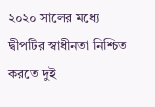২০২০ সালের মধ্যে দ্বীপটির স্বাধীনতা নিশ্চিত করতে দুই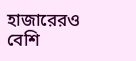হাজারেরও বেশি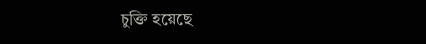চুক্তি হয়েছে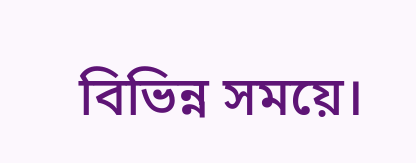বিভিন্ন সময়ে।